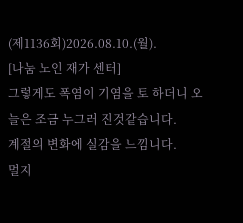(제1136회)2026.08.10.(월).
[나눔 노인 재가 센터]
그렇게도 폭염이 기염을 토 하더니 오늘은 조금 누그러 진것같습니다.
계절의 변화에 실감을 느낌니다.
멀지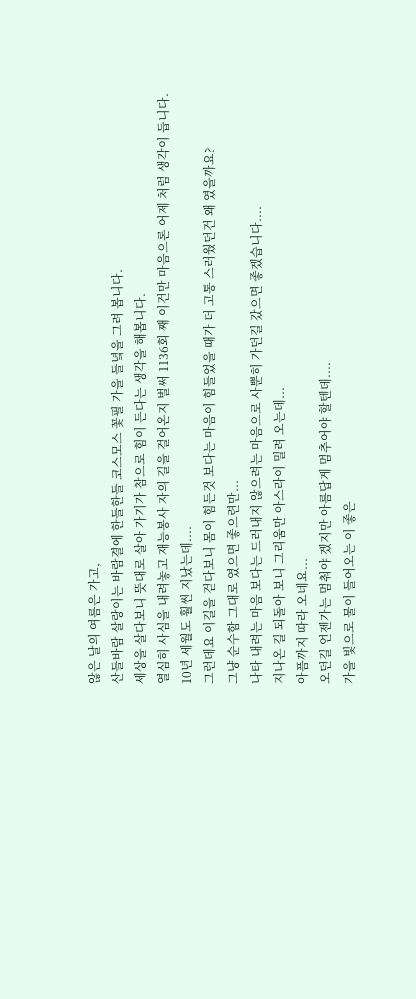않은 날의 여름은 가고,
산들바람 살랑이는 바람결에 한들한들 코스모스 꽃필 가을 들녘을 그려 봅니다.
세상을 살다보니 뜻대로 살아 가기가 참으로 힘이 든다는 생각을 해봅니다.
열심히 사심을 내려놓고 재능봉사 자의 길을 걸어온지 벌써 1136회 째 이건만 마음으론 어제 처럼 생각이 듭니다.
10년 세월도 훨씬 지났는데....
그런데요 이길을 걷다보니 몸이 힘든것 보다는 마음이 힘들었을 때가 더 고통 스러웠던건 왜 였을까요?
그냥 순수함 그대로 였으면 좋으련만...
나타 내려는 마음 보다는 드러내지 않으려는 마음으로 사뿐히 가던길 갔으면 좋겠습니다....
지나온 길 되돌아 보니 그리움만 아스라이 밀려 오는데...
아픔까지 따라 오네요...
오던길 언젠가는 멈춰야 겠지만 아름답게 멈추어야 할텐데....
가을 빛으로 물이 들어오는 이 좋은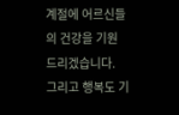계절에 어르신들의 건강을 기원 드리겠습니다.
그리고 행복도 기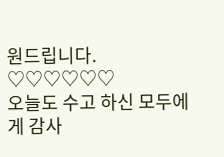원드립니다.
♡♡♡♡♡♡
오늘도 수고 하신 모두에게 감사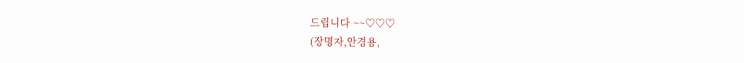드립니다 ~~♡♡♡
(장명자,안경용,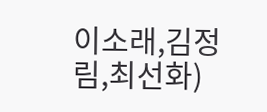이소래,김정림,최선화)